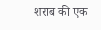शराब की एक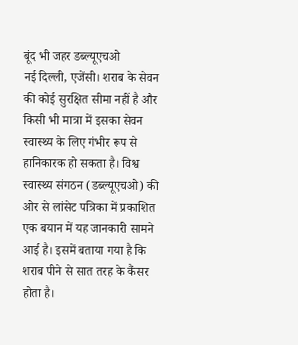बूंद भी जहर डब्ल्यूएचओ
नई दिल्ली, एजेंसी। शराब के सेवन की कोई सुरक्षित सीमा नहीं है और किसी भी मात्रा में इसका सेवन स्वास्थ्य के लिए गंभीर रूप से हानिकारक हो सकता है। विश्व स्वास्थ्य संगठन (डब्ल्यूएचओ) की ओर से लांसेट पत्रिका में प्रकाशित एक बयान में यह जानकारी सामने आई है। इसमें बताया गया है कि शराब पीने से सात तरह के कैंसर होता है।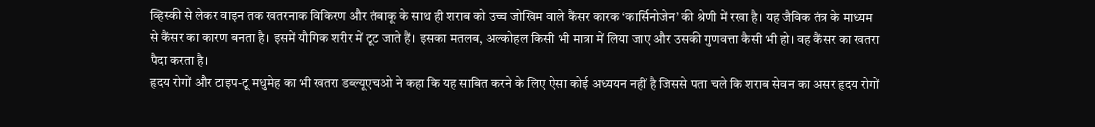व्हिस्की से लेकर वाइन तक खतरनाक विकिरण और तंबाकू के साथ ही शराब को उच्च जोखिम वाले कैंसर कारक ‘कार्सिनोजेन’ की श्रेणी में रखा है। यह जैविक तंत्र के माध्यम से कैंसर का कारण बनता है। इसमें यौगिक शरीर में टूट जाते हैं। इसका मतलब, अल्कोहल किसी भी मात्रा में लिया जाए और उसकी गुणवत्ता कैसी भी हो। वह कैंसर का खतरा पैदा करता है।
हृदय रोगों और टाइप-टू मधुमेह का भी खतरा डब्ल्यूएचओ ने कहा कि यह साबित करने के लिए ऐसा कोई अध्ययन नहीं है जिससे पता चले कि शराब सेवन का असर हृदय रोगों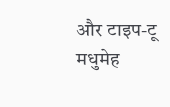और टाइप-टू मधुमेह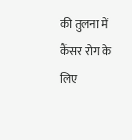की तुलना में कैंसर रोग के लिए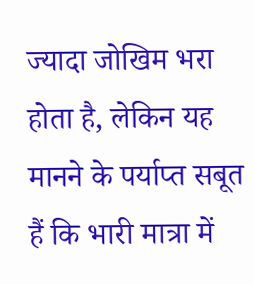ज्यादा जोखिम भरा होता है, लेकिन यह मानने के पर्याप्त सबूत हैं कि भारी मात्रा में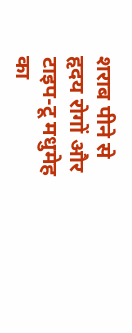शराब पीने से हृदय रोगों और टाइप-टू मधुमेह का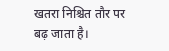खतरा निश्चित तौर पर बढ़ जाता है।